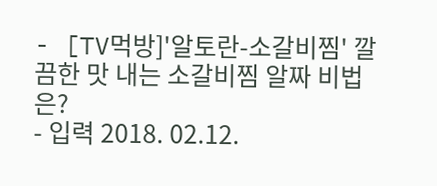- [TV먹방]'알토란-소갈비찜' 깔끔한 맛 내는 소갈비찜 알짜 비법은?
- 입력 2018. 02.12.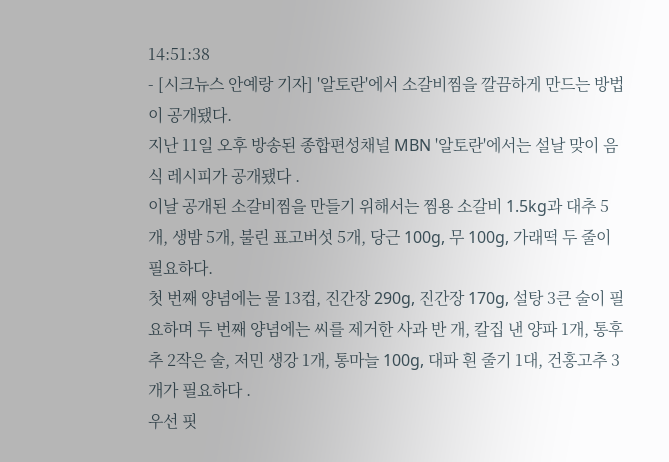14:51:38
- [시크뉴스 안예랑 기자] '알토란'에서 소갈비찜을 깔끔하게 만드는 방법이 공개됐다.
지난 11일 오후 방송된 종합편성채널 MBN '알토란'에서는 설날 맞이 음식 레시피가 공개됐다 .
이날 공개된 소갈비찜을 만들기 위해서는 찜용 소갈비 1.5kg과 대추 5개, 생밤 5개, 불린 표고버섯 5개, 당근 100g, 무 100g, 가래떡 두 줄이 필요하다.
첫 번째 양념에는 물 13컵, 진간장 290g, 진간장 170g, 설탕 3큰 술이 필요하며 두 번째 양념에는 씨를 제거한 사과 반 개, 칼집 낸 양파 1개, 통후추 2작은 술, 저민 생강 1개, 통마늘 100g, 대파 흰 줄기 1대, 건홍고추 3개가 필요하다 .
우선 핏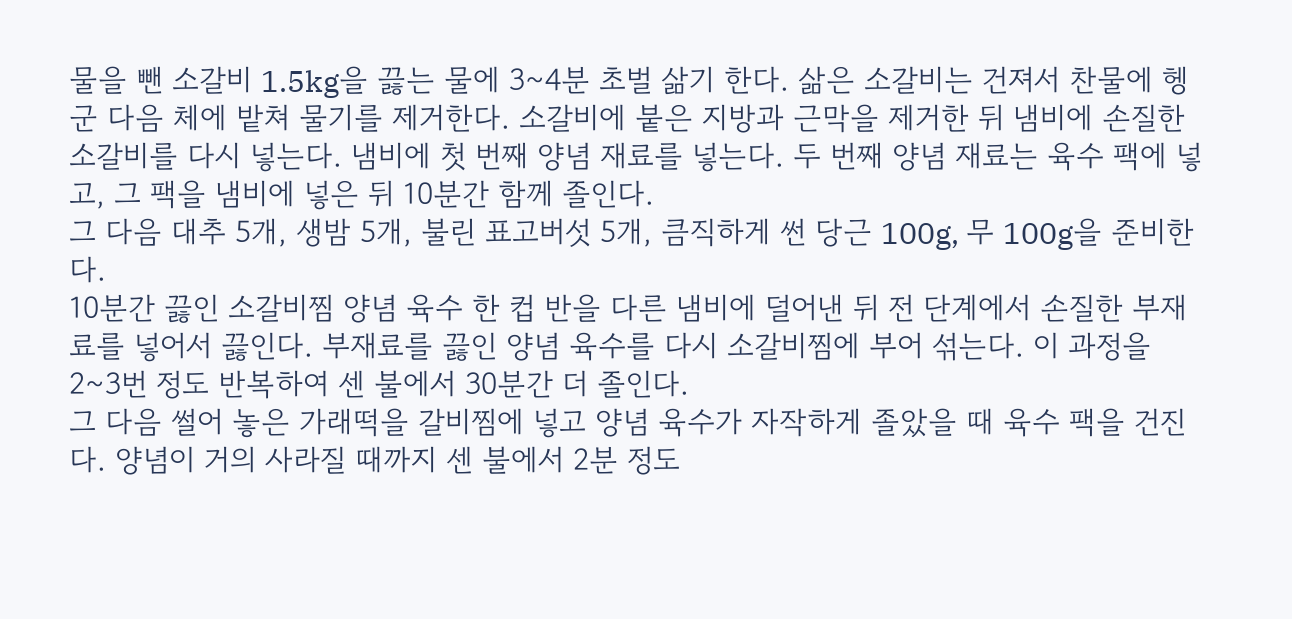물을 뺀 소갈비 1.5kg을 끓는 물에 3~4분 초벌 삶기 한다. 삶은 소갈비는 건져서 찬물에 헹군 다음 체에 밭쳐 물기를 제거한다. 소갈비에 붙은 지방과 근막을 제거한 뒤 냄비에 손질한 소갈비를 다시 넣는다. 냄비에 첫 번째 양념 재료를 넣는다. 두 번째 양념 재료는 육수 팩에 넣고, 그 팩을 냄비에 넣은 뒤 10분간 함께 졸인다.
그 다음 대추 5개, 생밤 5개, 불린 표고버섯 5개, 큼직하게 썬 당근 100g, 무 100g을 준비한다.
10분간 끓인 소갈비찜 양념 육수 한 컵 반을 다른 냄비에 덜어낸 뒤 전 단계에서 손질한 부재료를 넣어서 끓인다. 부재료를 끓인 양념 육수를 다시 소갈비찜에 부어 섞는다. 이 과정을 2~3번 정도 반복하여 센 불에서 30분간 더 졸인다.
그 다음 썰어 놓은 가래떡을 갈비찜에 넣고 양념 육수가 자작하게 졸았을 때 육수 팩을 건진다. 양념이 거의 사라질 때까지 센 불에서 2분 정도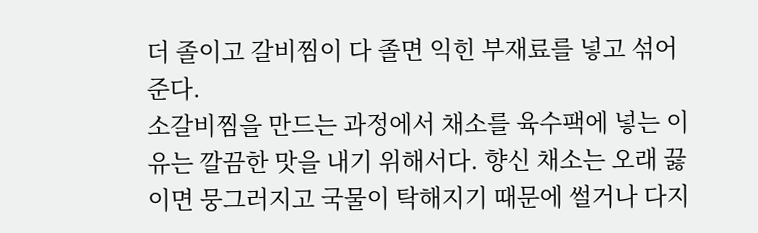더 졸이고 갈비찜이 다 졸면 익힌 부재료를 넣고 섞어준다.
소갈비찜을 만드는 과정에서 채소를 육수팩에 넣는 이유는 깔끔한 맛을 내기 위해서다. 향신 채소는 오래 끓이면 뭉그러지고 국물이 탁해지기 때문에 썰거나 다지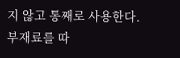지 않고 통째로 사용한다.
부재료를 따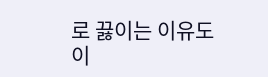로 끓이는 이유도 이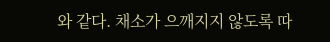와 같다. 채소가 으깨지지 않도록 따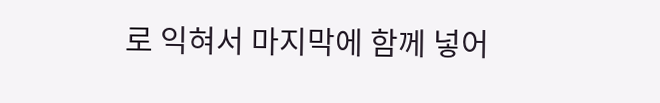로 익혀서 마지막에 함께 넣어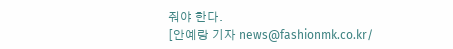줘야 한다.
[안예랑 기자 news@fashionmk.co.kr/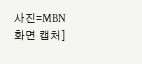사진=MBN 화면 캡처]